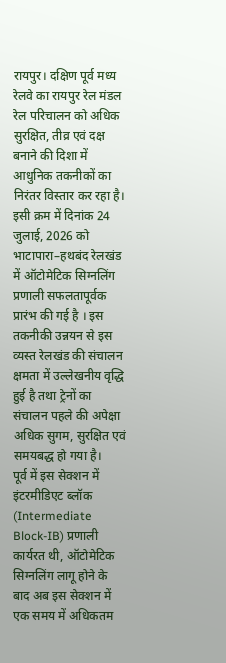रायपुर। दक्षिण पूर्व मध्य रेलवे का रायपुर रेल मंडल रेल परिचालन को अधिक सुरक्षित, तीव्र एवं दक्ष बनाने की दिशा में आधुनिक तकनीकों का निरंतर विस्तार कर रहा है। इसी क्रम में दिनांक 24 जुलाई, 2026 को भाटापारा–हथबंद रेलखंड में ऑटोमेटिक सिग्नलिंग प्रणाली सफलतापूर्वक प्रारंभ की गई है । इस तकनीकी उन्नयन से इस व्यस्त रेलखंड की संचालन क्षमता में उल्लेखनीय वृद्धि हुई है तथा ट्रेनों का संचालन पहले की अपेक्षा अधिक सुगम, सुरक्षित एवं समयबद्ध हो गया है।
पूर्व में इस सेक्शन में इंटरमीडिएट ब्लॉक (Intermediate Block-IB) प्रणाली कार्यरत थी, ऑटोमेटिक सिग्नलिंग लागू होने के बाद अब इस सेक्शन में एक समय में अधिकतम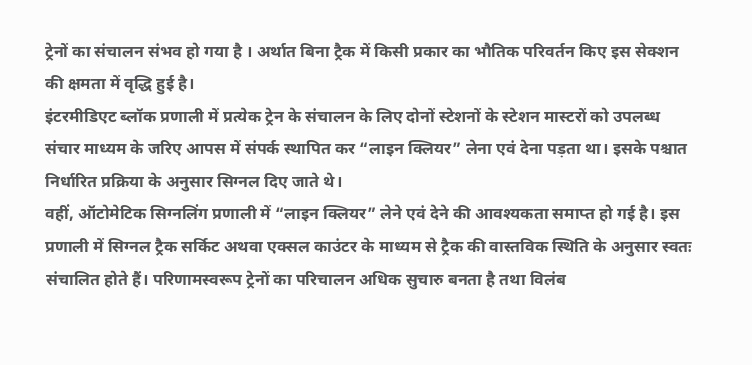ट्रेनों का संचालन संभव हो गया है । अर्थात बिना ट्रैक में किसी प्रकार का भौतिक परिवर्तन किए इस सेक्शन की क्षमता में वृद्धि हुई है।
इंटरमीडिएट ब्लॉक प्रणाली में प्रत्येक ट्रेन के संचालन के लिए दोनों स्टेशनों के स्टेशन मास्टरों को उपलब्ध संचार माध्यम के जरिए आपस में संपर्क स्थापित कर “लाइन क्लियर” लेना एवं देना पड़ता था। इसके पश्चात निर्धारित प्रक्रिया के अनुसार सिग्नल दिए जाते थे।
वहीं, ऑटोमेटिक सिग्नलिंग प्रणाली में “लाइन क्लियर” लेने एवं देने की आवश्यकता समाप्त हो गई है। इस प्रणाली में सिग्नल ट्रैक सर्किट अथवा एक्सल काउंटर के माध्यम से ट्रैक की वास्तविक स्थिति के अनुसार स्वतः संचालित होते हैं। परिणामस्वरूप ट्रेनों का परिचालन अधिक सुचारु बनता है तथा विलंब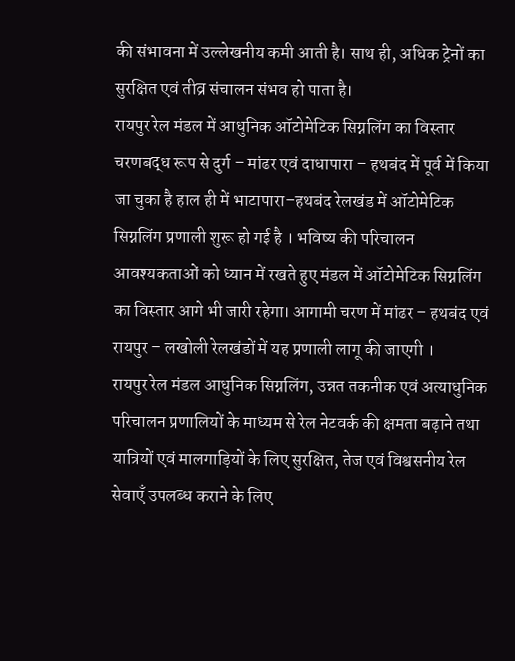की संभावना में उल्लेखनीय कमी आती है। साथ ही, अधिक ट्रेनों का सुरक्षित एवं तीव्र संचालन संभव हो पाता है।
रायपुर रेल मंडल में आधुनिक ऑटोमेटिक सिग्नलिंग का विस्तार चरणबद्ध रूप से दुर्ग – मांढर एवं दाधापारा – हथबंद में पूर्व में किया जा चुका है हाल ही में भाटापारा–हथबंद रेलखंड में ऑटोमेटिक सिग्नलिंग प्रणाली शुरू हो गई है । भविष्य की परिचालन आवश्यकताओं को ध्यान में रखते हुए मंडल में ऑटोमेटिक सिग्नलिंग का विस्तार आगे भी जारी रहेगा। आगामी चरण में मांढर – हथबंद एवं रायपुर – लखोली रेलखंडों में यह प्रणाली लागू की जाएगी ।
रायपुर रेल मंडल आधुनिक सिग्नलिंग, उन्नत तकनीक एवं अत्याधुनिक परिचालन प्रणालियों के माध्यम से रेल नेटवर्क की क्षमता बढ़ाने तथा यात्रियों एवं मालगाड़ियों के लिए सुरक्षित, तेज एवं विश्वसनीय रेल सेवाएँ उपलब्ध कराने के लिए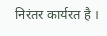निरंतर कार्यरत है ।